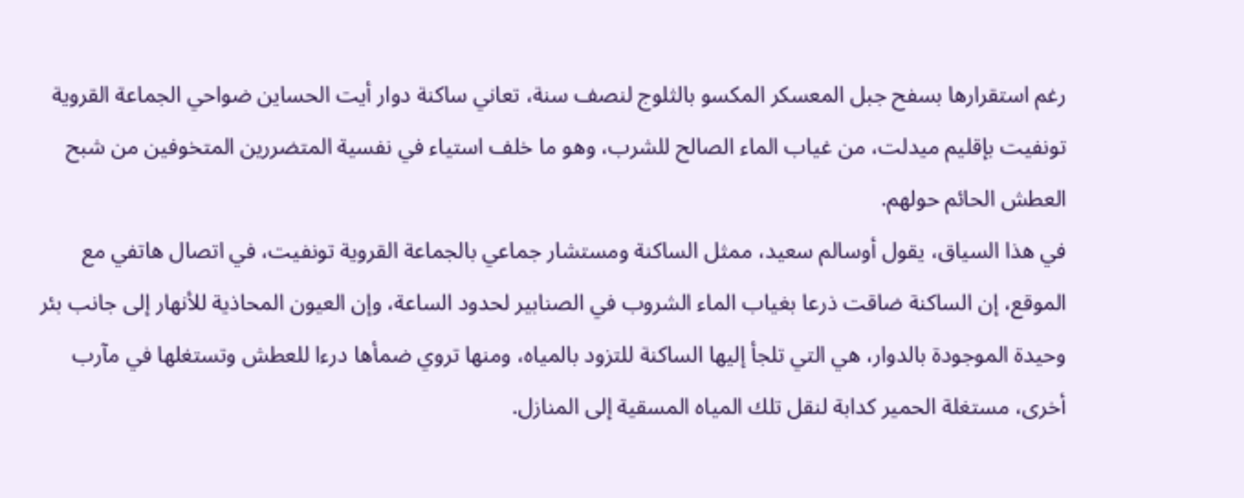رغم استقرارها بسفح جبل المعسكر المكسو بالثلوج لنصف سنة، تعاني ساكنة دوار أيت الحساين ضواحي الجماعة القروية تونفيت بإقليم ميدلت، من غياب الماء الصالح للشرب، وهو ما خلف استياء في نفسية المتضررين المتخوفين من شبح العطش الحائم حولهم.
في هذا السياق، يقول أوسالم سعيد، ممثل الساكنة ومستشار جماعي بالجماعة القروية تونفيت، في اتصال هاتفي مع الموقع، إن الساكنة ضاقت ذرعا بغياب الماء الشروب في الصنابير لحدود الساعة، وإن العيون المحاذية للأنهار إلى جانب بئر وحيدة الموجودة بالدوار، هي التي تلجأ إليها الساكنة للتزود بالمياه، ومنها تروي ضمأها درءا للعطش وتستغلها في مآرب أخرى، مستغلة الحمير كدابة لنقل تلك المياه المسقية إلى المنازل.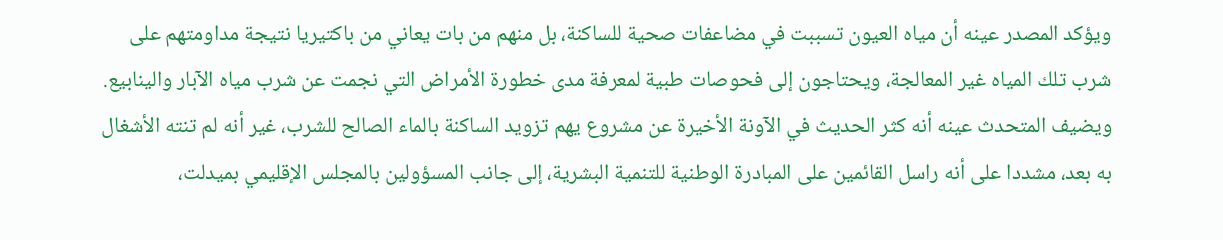ويؤكد المصدر عينه أن مياه العيون تسببت في مضاعفات صحية للساكنة، بل منهم من بات يعاني من باكتيريا نتيجة مداومتهم على شرب تلك المياه غير المعالجة، ويحتاجون إلى فحوصات طبية لمعرفة مدى خطورة الأمراض التي نجمت عن شرب مياه الآبار والينابيع.
ويضيف المتحدث عينه أنه كثر الحديث في الآونة الأخيرة عن مشروع يهم تزويد الساكنة بالماء الصالح للشرب، غير أنه لم تنته الأشغال به بعد، مشددا على أنه راسل القائمين على المبادرة الوطنية للتنمية البشرية، إلى جانب المسؤولين بالمجلس الإقليمي بميدلت،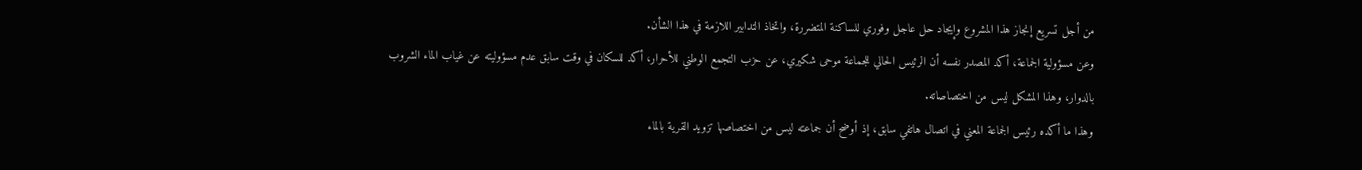من أجل تسريع إنجاز هذا المشروع وإيجاد حل عاجل وفوري للساكنة المتضررة، واتخاذ التدابير اللازمة في هذا الشأن.
وعن مسؤولية الجماعة، أكد المصدر نفسه أن الرئيس الحالي للجماعة موحى شكيري، عن حزب التجمع الوطني للأحرار، أكد للسكان في وقت سابق عدم مسؤوليته عن غياب الماء الشروب بالدوار، وهذا المشكل ليس من اختصاصاته.
وهذا ما أكده رئيس الجماعة المعني في اتصال هاتفي سابق، إذ أوضح أن جماعته ليس من اختصاصها تزويد القرية بالماء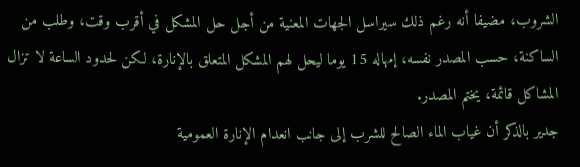الشروب، مضيفا أنه رغم ذلك سيراسل الجهات المعنية من أجل حل المشكل في أقرب وقت، وطلب من الساكنة، حسب المصدر نفسه، إمهاله 15 يوما ليحل لهم المشكل المتعلق بالإنارة، لكن لحدود الساعة لا تزال المشاكل قائمة، يختم المصدر.
جدير بالذكر أن غياب الماء الصالح للشرب إلى جانب انعدام الإنارة العمومية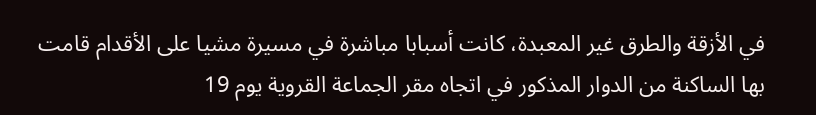في الأزقة والطرق غير المعبدة، كانت أسبابا مباشرة في مسيرة مشيا على الأقدام قامت بها الساكنة من الدوار المذكور في اتجاه مقر الجماعة القروية يوم 19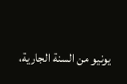يونيو من السنة الجارية،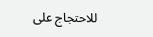للاحتجاج على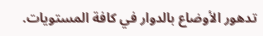تدهور الأوضاع بالدوار في كافة المستويات.